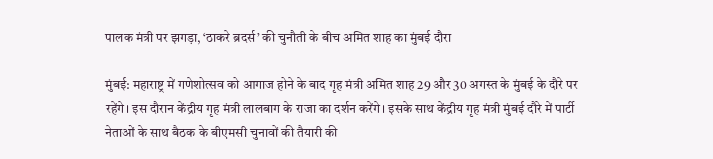पालक मंत्री पर झगड़ा, ‘ठाकरे ब्रदर्स’ की चुनौती के बीच अमित शाह का मुंबई दौरा

मुंबई: महाराष्ट्र में गणेशोत्सव को आगाज होने के बाद गृह मंत्री अमित शाह 29 और 30 अगस्त के मुंबई के दौरे पर रहेंगे। इस दौरान केंद्रीय गृह मंत्री लालबाग के राजा का दर्शन करेंगे। इसके साथ केंद्रीय गृह मंत्री मुंबई दौरे में पार्टी नेताओं के साथ बैठक के बीएमसी चुनावों की तैयारी की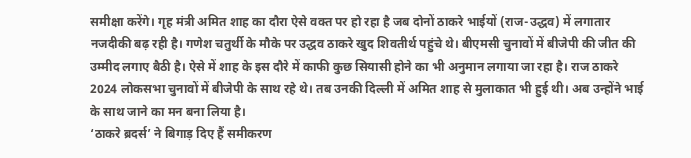समीक्षा करेंगे। गृह मंत्री अमित शाह का दौरा ऐसे वक्त पर हो रहा है जब दोनों ठाकरे भाईयों (राज-उद्धव) में लगातार नजदीकी बढ़ रही है। गणेश चतुर्थी के मौके पर उद्धव ठाकरे खुद शिवतीर्थ पहुंचे थे। बीएमसी चुनावों में बीजेपी की जीत की उम्मीद लगाए बैठी है। ऐसे में शाह के इस दौरे में काफी कुछ सियासी होने का भी अनुमान लगाया जा रहा है। राज ठाकरे 2024 लोकसभा चुनावों में बीजेपी के साथ रहे थे। तब उनकी दिल्ली में अमित शाह से मुलाकात भी हुई थी। अब उन्होंने भाई के साथ जाने का मन बना लिया है।
‘ठाकरे ब्रदर्स’ ने बिगाड़ दिए हैं समीकरण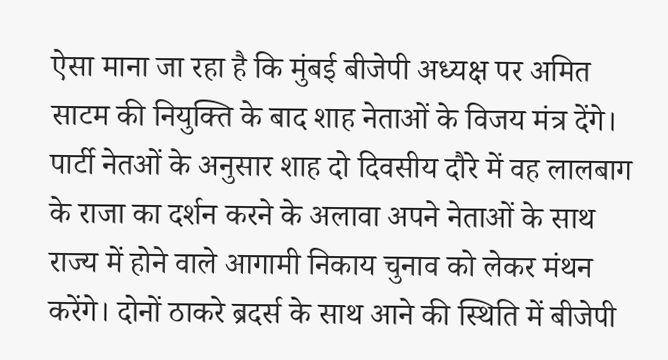ऐसा माना जा रहा है कि मुंबई बीजेपी अध्यक्ष पर अमित साटम की नियुक्ति के बाद शाह नेताओं के विजय मंत्र देंगे। पार्टी नेतओं के अनुसार शाह दो दिवसीय दौरे में वह लालबाग के राजा का दर्शन करने के अलावा अपने नेताओं के साथ राज्य में होने वाले आगामी निकाय चुनाव को लेकर मंथन करेंगे। दोनों ठाकरे ब्रदर्स के साथ आने की स्थिति में बीजेपी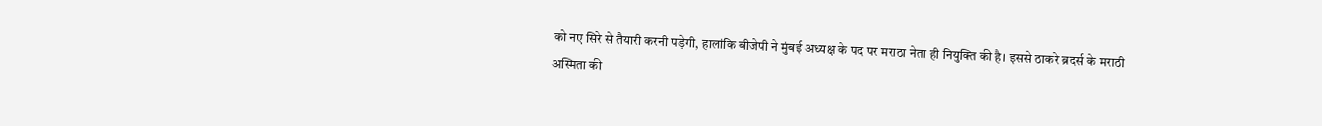को नए सिरे से तैयारी करनी पड़ेगी, हालांकि बीजेपी ने मुंबई अध्यक्ष के पद पर मराठा नेता ही नियुक्ति की है। इससे ठाकरे ब्रदर्स के मराठी अस्मिता की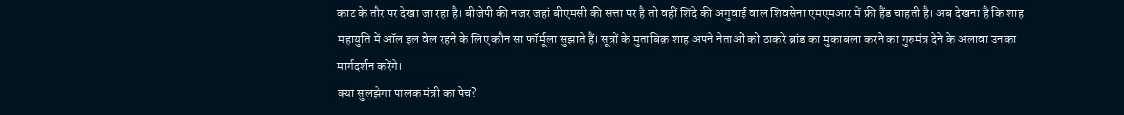काट के तौर पर देखा जा रहा है। बीजेपी की नजर जहां बीएमसी की सत्ता पर है तो वहीं शिंदे की अगुवाई वाल शिवसेना एमएमआर में फ्री हैंड चाहती है। अब देखना है कि शाह महायुति में ऑल इल वेल रहने के लिए कौन सा फॉर्मूला सुझाते हैं। सूत्रों के मुताबिक़ शाह अपने नेताओं को ठाकरे ब्रांड का मुकाबला करने का गुरुमंत्र देने के अलावा उनका मार्गदर्शन करेंगे।
क्या सुलझेगा पालक मंत्री का पेच?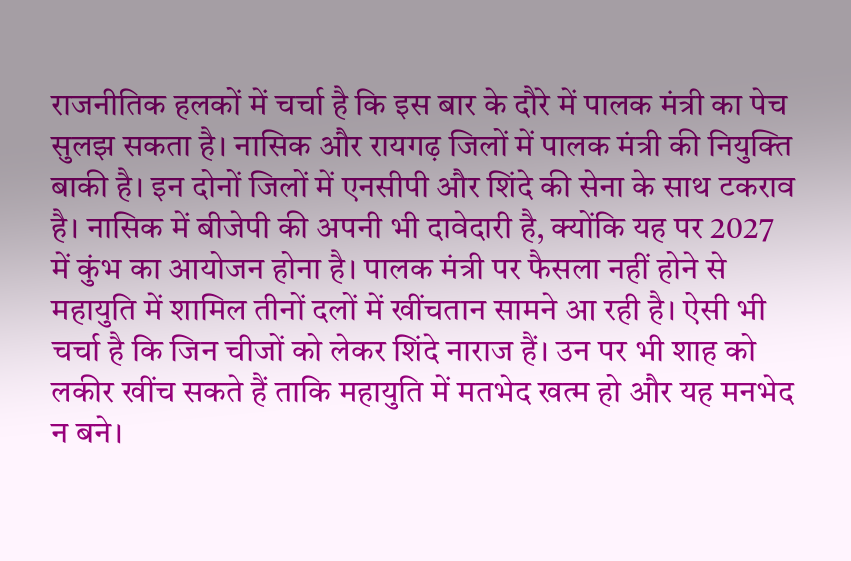राजनीतिक हलकों में चर्चा है कि इस बार के दौरे में पालक मंत्री का पेच सुलझ सकता है। नासिक और रायगढ़ जिलों में पालक मंत्री की नियुक्ति बाकी है। इन दोनों जिलों में एनसीपी और शिंदे की सेना के साथ टकराव है। नासिक में बीजेपी की अपनी भी दावेदारी है, क्योंकि यह पर 2027 में कुंभ का आयोजन होना है। पालक मंत्री पर फैसला नहीं होने से महायुति में शामिल तीनों दलों में खींचतान सामने आ रही है। ऐसी भी चर्चा है कि जिन चीजों को लेकर शिंदे नाराज हैं। उन पर भी शाह को लकीर खींच सकते हैं ताकि महायुति में मतभेद खत्म हो और यह मनभेद न बने।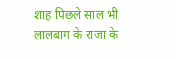शाह पिछले साल भी लालबाग के राजा के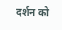दर्शन को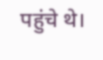पहुंचे थे।